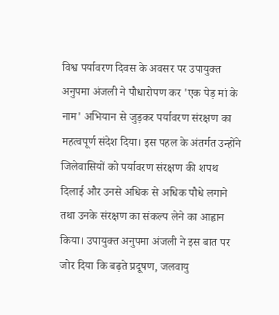विश्व पर्यावरण दिवस के अवसर पर उपायुक्त अनुपमा अंजली ने पौधारोपण कर 'एक पेड़ मां के नाम' अभियान से जुड़कर पर्यावरण संरक्षण का महत्वपूर्ण संदेश दिया। इस पहल के अंतर्गत उन्होंने जिलेवासियों को पर्यावरण संरक्षण की शपथ दिलाई और उनसे अधिक से अधिक पौधे लगाने तथा उनके संरक्षण का संकल्प लेने का आह्वान किया। उपायुक्त अनुपमा अंजली ने इस बात पर जोर दिया कि बढ़ते प्रदूषण, जलवायु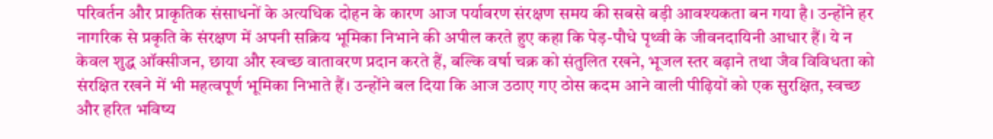परिवर्तन और प्राकृतिक संसाधनों के अत्यधिक दोहन के कारण आज पर्यावरण संरक्षण समय की सबसे बड़ी आवश्यकता बन गया है। उन्होंने हर नागरिक से प्रकृति के संरक्षण में अपनी सक्रिय भूमिका निभाने की अपील करते हुए कहा कि पेड़-पौधे पृथ्वी के जीवनदायिनी आधार हैं। ये न केवल शुद्ध ऑक्सीजन, छाया और स्वच्छ वातावरण प्रदान करते हैं, बल्कि वर्षा चक्र को संतुलित रखने, भूजल स्तर बढ़ाने तथा जैव विविधता को संरक्षित रखने में भी महत्वपूर्ण भूमिका निभाते हैं। उन्होंने बल दिया कि आज उठाए गए ठोस कदम आने वाली पीढ़ियों को एक सुरक्षित, स्वच्छ और हरित भविष्य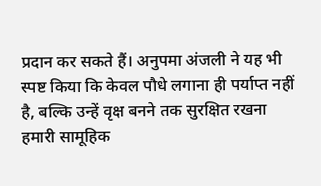प्रदान कर सकते हैं। अनुपमा अंजली ने यह भी स्पष्ट किया कि केवल पौधे लगाना ही पर्याप्त नहीं है, बल्कि उन्हें वृक्ष बनने तक सुरक्षित रखना हमारी सामूहिक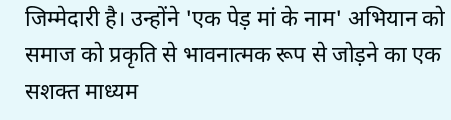जिम्मेदारी है। उन्होंने 'एक पेड़ मां के नाम' अभियान को समाज को प्रकृति से भावनात्मक रूप से जोड़ने का एक सशक्त माध्यम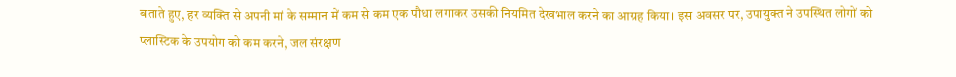बताते हुए, हर व्यक्ति से अपनी मां के सम्मान में कम से कम एक पौधा लगाकर उसकी नियमित देखभाल करने का आग्रह किया। इस अवसर पर, उपायुक्त ने उपस्थित लोगों को प्लास्टिक के उपयोग को कम करने, जल संरक्षण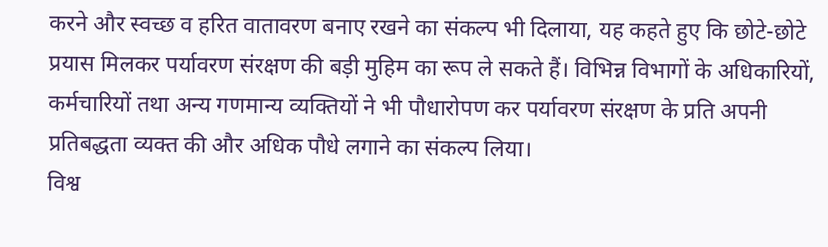करने और स्वच्छ व हरित वातावरण बनाए रखने का संकल्प भी दिलाया, यह कहते हुए कि छोटे-छोटे प्रयास मिलकर पर्यावरण संरक्षण की बड़ी मुहिम का रूप ले सकते हैं। विभिन्न विभागों के अधिकारियों, कर्मचारियों तथा अन्य गणमान्य व्यक्तियों ने भी पौधारोपण कर पर्यावरण संरक्षण के प्रति अपनी प्रतिबद्धता व्यक्त की और अधिक पौधे लगाने का संकल्प लिया।
विश्व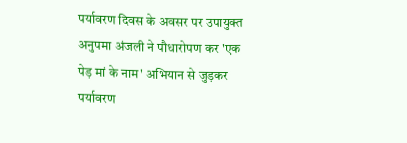पर्यावरण दिवस के अवसर पर उपायुक्त अनुपमा अंजली ने पौधारोपण कर 'एक पेड़ मां के नाम' अभियान से जुड़कर पर्यावरण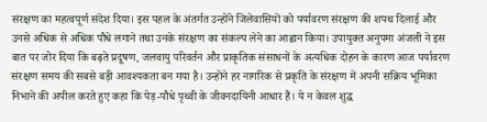संरक्षण का महत्वपूर्ण संदेश दिया। इस पहल के अंतर्गत उन्होंने जिलेवासियों को पर्यावरण संरक्षण की शपथ दिलाई और उनसे अधिक से अधिक पौधे लगाने तथा उनके संरक्षण का संकल्प लेने का आह्वान किया। उपायुक्त अनुपमा अंजली ने इस बात पर जोर दिया कि बढ़ते प्रदूषण, जलवायु परिवर्तन और प्राकृतिक संसाधनों के अत्यधिक दोहन के कारण आज पर्यावरण संरक्षण समय की सबसे बड़ी आवश्यकता बन गया है। उन्होंने हर नागरिक से प्रकृति के संरक्षण में अपनी सक्रिय भूमिका निभाने की अपील करते हुए कहा कि पेड़-पौधे पृथ्वी के जीवनदायिनी आधार हैं। ये न केवल शुद्ध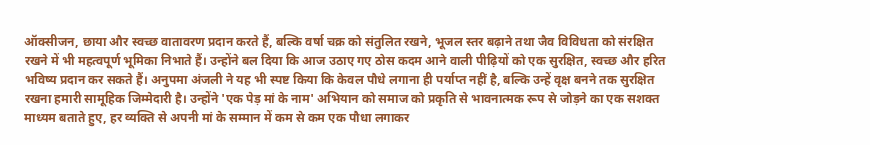ऑक्सीजन, छाया और स्वच्छ वातावरण प्रदान करते हैं, बल्कि वर्षा चक्र को संतुलित रखने, भूजल स्तर बढ़ाने तथा जैव विविधता को संरक्षित रखने में भी महत्वपूर्ण भूमिका निभाते हैं। उन्होंने बल दिया कि आज उठाए गए ठोस कदम आने वाली पीढ़ियों को एक सुरक्षित, स्वच्छ और हरित भविष्य प्रदान कर सकते हैं। अनुपमा अंजली ने यह भी स्पष्ट किया कि केवल पौधे लगाना ही पर्याप्त नहीं है, बल्कि उन्हें वृक्ष बनने तक सुरक्षित रखना हमारी सामूहिक जिम्मेदारी है। उन्होंने 'एक पेड़ मां के नाम' अभियान को समाज को प्रकृति से भावनात्मक रूप से जोड़ने का एक सशक्त माध्यम बताते हुए, हर व्यक्ति से अपनी मां के सम्मान में कम से कम एक पौधा लगाकर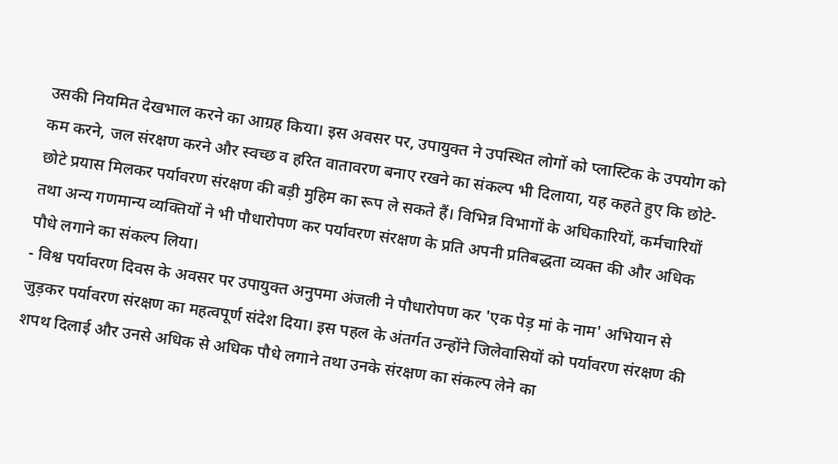उसकी नियमित देखभाल करने का आग्रह किया। इस अवसर पर, उपायुक्त ने उपस्थित लोगों को प्लास्टिक के उपयोग को कम करने, जल संरक्षण करने और स्वच्छ व हरित वातावरण बनाए रखने का संकल्प भी दिलाया, यह कहते हुए कि छोटे-छोटे प्रयास मिलकर पर्यावरण संरक्षण की बड़ी मुहिम का रूप ले सकते हैं। विभिन्न विभागों के अधिकारियों, कर्मचारियों तथा अन्य गणमान्य व्यक्तियों ने भी पौधारोपण कर पर्यावरण संरक्षण के प्रति अपनी प्रतिबद्धता व्यक्त की और अधिक पौधे लगाने का संकल्प लिया।
- विश्व पर्यावरण दिवस के अवसर पर उपायुक्त अनुपमा अंजली ने पौधारोपण कर 'एक पेड़ मां के नाम' अभियान से जुड़कर पर्यावरण संरक्षण का महत्वपूर्ण संदेश दिया। इस पहल के अंतर्गत उन्होंने जिलेवासियों को पर्यावरण संरक्षण की शपथ दिलाई और उनसे अधिक से अधिक पौधे लगाने तथा उनके संरक्षण का संकल्प लेने का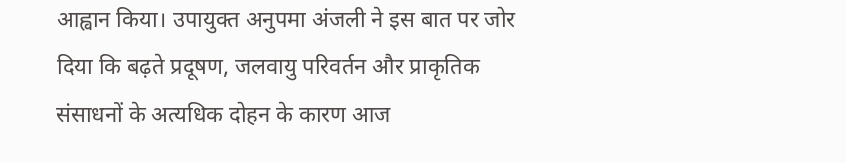आह्वान किया। उपायुक्त अनुपमा अंजली ने इस बात पर जोर दिया कि बढ़ते प्रदूषण, जलवायु परिवर्तन और प्राकृतिक संसाधनों के अत्यधिक दोहन के कारण आज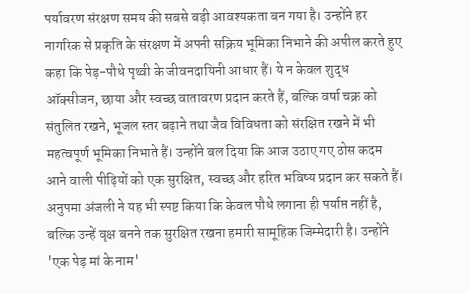पर्यावरण संरक्षण समय की सबसे बड़ी आवश्यकता बन गया है। उन्होंने हर नागरिक से प्रकृति के संरक्षण में अपनी सक्रिय भूमिका निभाने की अपील करते हुए कहा कि पेड़-पौधे पृथ्वी के जीवनदायिनी आधार हैं। ये न केवल शुद्ध ऑक्सीजन, छाया और स्वच्छ वातावरण प्रदान करते हैं, बल्कि वर्षा चक्र को संतुलित रखने, भूजल स्तर बढ़ाने तथा जैव विविधता को संरक्षित रखने में भी महत्वपूर्ण भूमिका निभाते हैं। उन्होंने बल दिया कि आज उठाए गए ठोस कदम आने वाली पीढ़ियों को एक सुरक्षित, स्वच्छ और हरित भविष्य प्रदान कर सकते हैं। अनुपमा अंजली ने यह भी स्पष्ट किया कि केवल पौधे लगाना ही पर्याप्त नहीं है, बल्कि उन्हें वृक्ष बनने तक सुरक्षित रखना हमारी सामूहिक जिम्मेदारी है। उन्होंने 'एक पेड़ मां के नाम'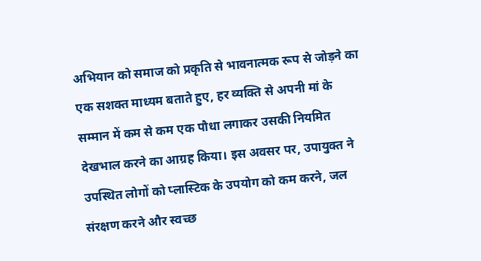अभियान को समाज को प्रकृति से भावनात्मक रूप से जोड़ने का एक सशक्त माध्यम बताते हुए, हर व्यक्ति से अपनी मां के सम्मान में कम से कम एक पौधा लगाकर उसकी नियमित देखभाल करने का आग्रह किया। इस अवसर पर, उपायुक्त ने उपस्थित लोगों को प्लास्टिक के उपयोग को कम करने, जल संरक्षण करने और स्वच्छ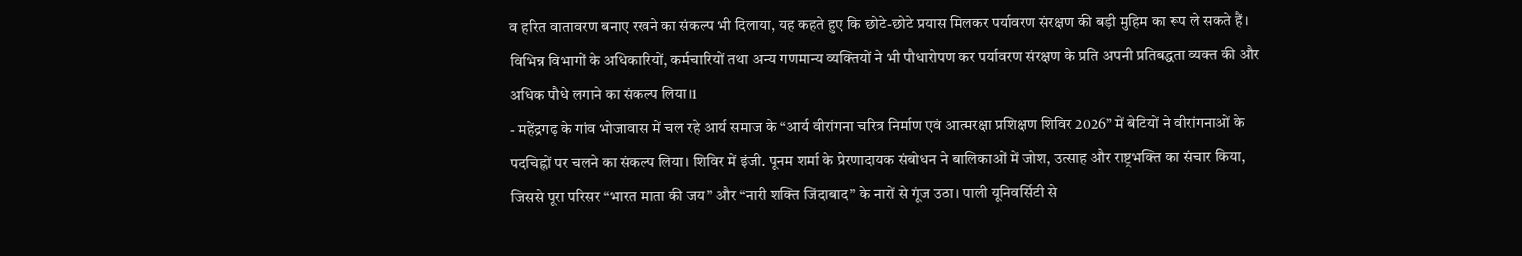व हरित वातावरण बनाए रखने का संकल्प भी दिलाया, यह कहते हुए कि छोटे-छोटे प्रयास मिलकर पर्यावरण संरक्षण की बड़ी मुहिम का रूप ले सकते हैं। विभिन्न विभागों के अधिकारियों, कर्मचारियों तथा अन्य गणमान्य व्यक्तियों ने भी पौधारोपण कर पर्यावरण संरक्षण के प्रति अपनी प्रतिबद्धता व्यक्त की और अधिक पौधे लगाने का संकल्प लिया।1
- महेंद्रगढ़ के गांव भोजावास में चल रहे आर्य समाज के “आर्य वीरांगना चरित्र निर्माण एवं आत्मरक्षा प्रशिक्षण शिविर 2026” में बेटियों ने वीरांगनाओं के पदचिह्नों पर चलने का संकल्प लिया। शिविर में इंजी. पूनम शर्मा के प्रेरणादायक संबोधन ने बालिकाओं में जोश, उत्साह और राष्ट्रभक्ति का संचार किया, जिससे पूरा परिसर “भारत माता की जय” और “नारी शक्ति जिंदाबाद” के नारों से गूंज उठा। पाली यूनिवर्सिटी से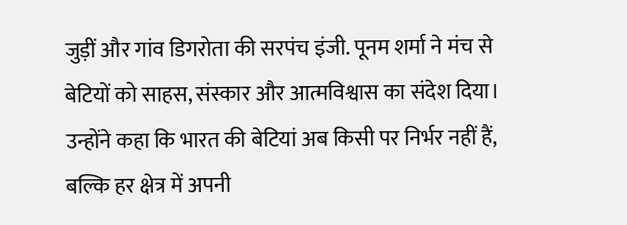जुड़ीं और गांव डिगरोता की सरपंच इंजी. पूनम शर्मा ने मंच से बेटियों को साहस, संस्कार और आत्मविश्वास का संदेश दिया। उन्होंने कहा कि भारत की बेटियां अब किसी पर निर्भर नहीं हैं, बल्कि हर क्षेत्र में अपनी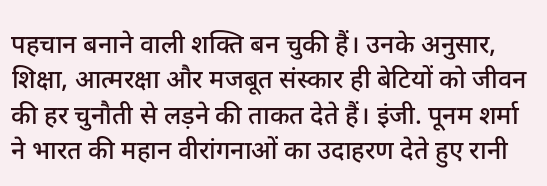पहचान बनाने वाली शक्ति बन चुकी हैं। उनके अनुसार, शिक्षा, आत्मरक्षा और मजबूत संस्कार ही बेटियों को जीवन की हर चुनौती से लड़ने की ताकत देते हैं। इंजी. पूनम शर्मा ने भारत की महान वीरांगनाओं का उदाहरण देते हुए रानी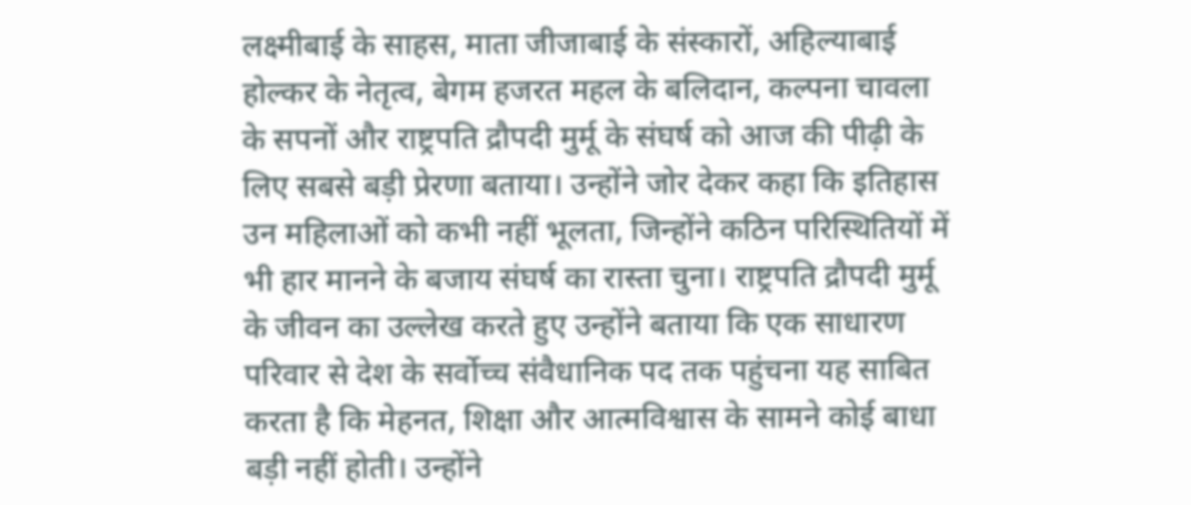लक्ष्मीबाई के साहस, माता जीजाबाई के संस्कारों, अहिल्याबाई होल्कर के नेतृत्व, बेगम हजरत महल के बलिदान, कल्पना चावला के सपनों और राष्ट्रपति द्रौपदी मुर्मू के संघर्ष को आज की पीढ़ी के लिए सबसे बड़ी प्रेरणा बताया। उन्होंने जोर देकर कहा कि इतिहास उन महिलाओं को कभी नहीं भूलता, जिन्होंने कठिन परिस्थितियों में भी हार मानने के बजाय संघर्ष का रास्ता चुना। राष्ट्रपति द्रौपदी मुर्मू के जीवन का उल्लेख करते हुए उन्होंने बताया कि एक साधारण परिवार से देश के सर्वोच्च संवैधानिक पद तक पहुंचना यह साबित करता है कि मेहनत, शिक्षा और आत्मविश्वास के सामने कोई बाधा बड़ी नहीं होती। उन्होंने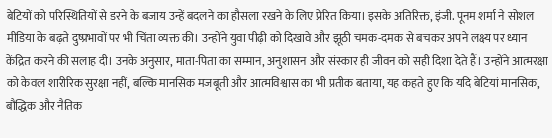बेटियों को परिस्थितियों से डरने के बजाय उन्हें बदलने का हौसला रखने के लिए प्रेरित किया। इसके अतिरिक्त, इंजी. पूनम शर्मा ने सोशल मीडिया के बढ़ते दुष्प्रभावों पर भी चिंता व्यक्त की। उन्होंने युवा पीढ़ी को दिखावे और झूठी चमक-दमक से बचकर अपने लक्ष्य पर ध्यान केंद्रित करने की सलाह दी। उनके अनुसार, माता-पिता का सम्मान, अनुशासन और संस्कार ही जीवन को सही दिशा देते हैं। उन्होंने आत्मरक्षा को केवल शारीरिक सुरक्षा नहीं, बल्कि मानसिक मजबूती और आत्मविश्वास का भी प्रतीक बताया, यह कहते हुए कि यदि बेटियां मानसिक, बौद्धिक और नैतिक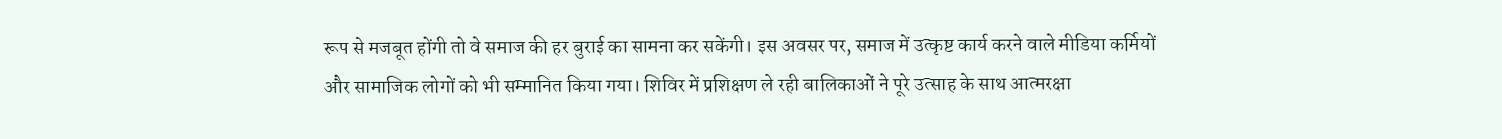रूप से मजबूत होंगी तो वे समाज की हर बुराई का सामना कर सकेंगी। इस अवसर पर, समाज में उत्कृष्ट कार्य करने वाले मीडिया कर्मियों और सामाजिक लोगों को भी सम्मानित किया गया। शिविर में प्रशिक्षण ले रही बालिकाओं ने पूरे उत्साह के साथ आत्मरक्षा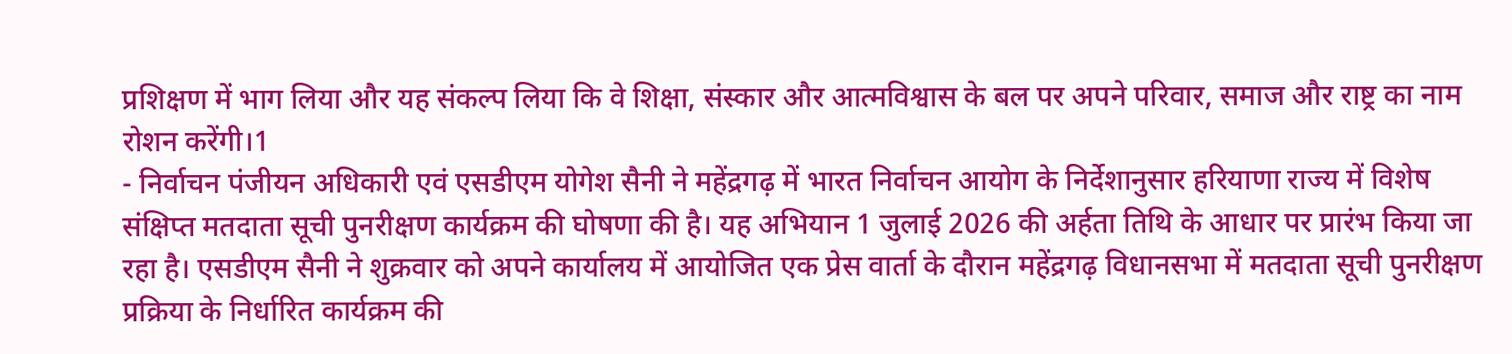प्रशिक्षण में भाग लिया और यह संकल्प लिया कि वे शिक्षा, संस्कार और आत्मविश्वास के बल पर अपने परिवार, समाज और राष्ट्र का नाम रोशन करेंगी।1
- निर्वाचन पंजीयन अधिकारी एवं एसडीएम योगेश सैनी ने महेंद्रगढ़ में भारत निर्वाचन आयोग के निर्देशानुसार हरियाणा राज्य में विशेष संक्षिप्त मतदाता सूची पुनरीक्षण कार्यक्रम की घोषणा की है। यह अभियान 1 जुलाई 2026 की अर्हता तिथि के आधार पर प्रारंभ किया जा रहा है। एसडीएम सैनी ने शुक्रवार को अपने कार्यालय में आयोजित एक प्रेस वार्ता के दौरान महेंद्रगढ़ विधानसभा में मतदाता सूची पुनरीक्षण प्रक्रिया के निर्धारित कार्यक्रम की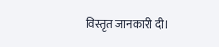विस्तृत जानकारी दी।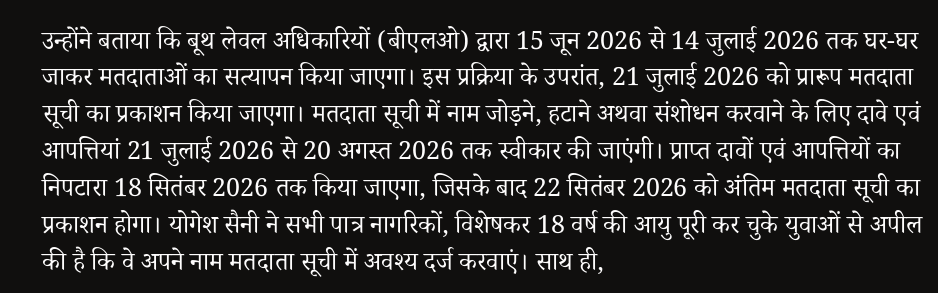उन्होंने बताया कि बूथ लेवल अधिकारियों (बीएलओ) द्वारा 15 जून 2026 से 14 जुलाई 2026 तक घर-घर जाकर मतदाताओं का सत्यापन किया जाएगा। इस प्रक्रिया के उपरांत, 21 जुलाई 2026 को प्रारूप मतदाता सूची का प्रकाशन किया जाएगा। मतदाता सूची में नाम जोड़ने, हटाने अथवा संशोधन करवाने के लिए दावे एवं आपत्तियां 21 जुलाई 2026 से 20 अगस्त 2026 तक स्वीकार की जाएंगी। प्राप्त दावों एवं आपत्तियों का निपटारा 18 सितंबर 2026 तक किया जाएगा, जिसके बाद 22 सितंबर 2026 को अंतिम मतदाता सूची का प्रकाशन होगा। योगेश सैनी ने सभी पात्र नागरिकों, विशेषकर 18 वर्ष की आयु पूरी कर चुके युवाओं से अपील की है कि वे अपने नाम मतदाता सूची में अवश्य दर्ज करवाएं। साथ ही,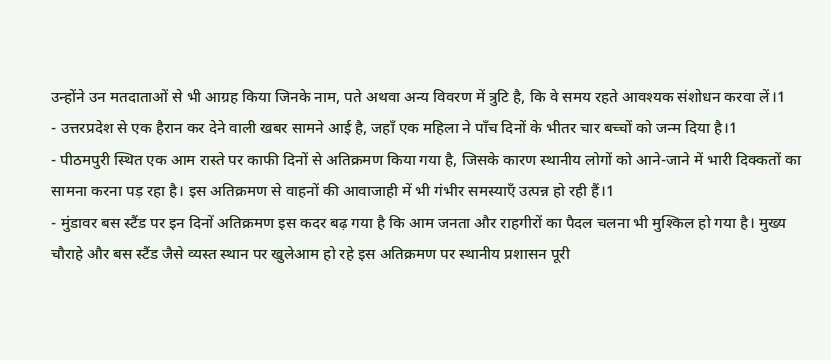उन्होंने उन मतदाताओं से भी आग्रह किया जिनके नाम, पते अथवा अन्य विवरण में त्रुटि है, कि वे समय रहते आवश्यक संशोधन करवा लें।1
- उत्तरप्रदेश से एक हैरान कर देने वाली खबर सामने आई है, जहाँ एक महिला ने पाँच दिनों के भीतर चार बच्चों को जन्म दिया है।1
- पीठमपुरी स्थित एक आम रास्ते पर काफी दिनों से अतिक्रमण किया गया है, जिसके कारण स्थानीय लोगों को आने-जाने में भारी दिक्कतों का सामना करना पड़ रहा है। इस अतिक्रमण से वाहनों की आवाजाही में भी गंभीर समस्याएँ उत्पन्न हो रही हैं।1
- मुंडावर बस स्टैंड पर इन दिनों अतिक्रमण इस कदर बढ़ गया है कि आम जनता और राहगीरों का पैदल चलना भी मुश्किल हो गया है। मुख्य चौराहे और बस स्टैंड जैसे व्यस्त स्थान पर खुलेआम हो रहे इस अतिक्रमण पर स्थानीय प्रशासन पूरी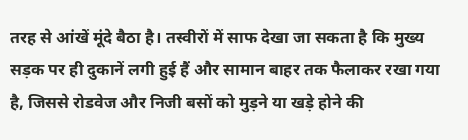तरह से आंखें मूंदे बैठा है। तस्वीरों में साफ देखा जा सकता है कि मुख्य सड़क पर ही दुकानें लगी हुई हैं और सामान बाहर तक फैलाकर रखा गया है, जिससे रोडवेज और निजी बसों को मुड़ने या खड़े होने की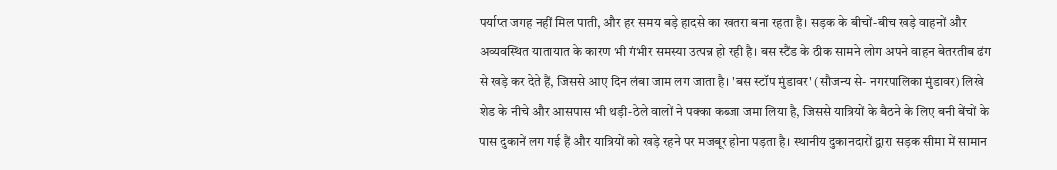पर्याप्त जगह नहीं मिल पाती, और हर समय बड़े हादसे का खतरा बना रहता है। सड़क के बीचों-बीच खड़े वाहनों और अव्यवस्थित यातायात के कारण भी गंभीर समस्या उत्पन्न हो रही है। बस स्टैंड के ठीक सामने लोग अपने वाहन बेतरतीब ढंग से खड़े कर देते हैं, जिससे आए दिन लंबा जाम लग जाता है। 'बस स्टॉप मुंडावर' (सौजन्य से- नगरपालिका मुंडावर) लिखे शेड के नीचे और आसपास भी थड़ी-ठेले वालों ने पक्का कब्जा जमा लिया है, जिससे यात्रियों के बैठने के लिए बनी बेंचों के पास दुकानें लग गई हैं और यात्रियों को खड़े रहने पर मजबूर होना पड़ता है। स्थानीय दुकानदारों द्वारा सड़क सीमा में सामान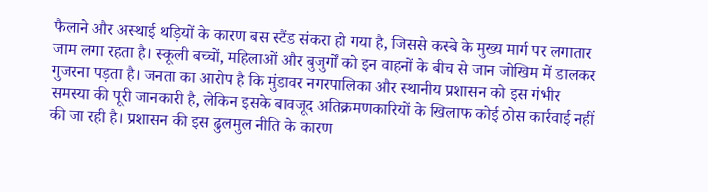फैलाने और अस्थाई थड़ियों के कारण बस स्टैंड संकरा हो गया है, जिससे कस्बे के मुख्य मार्ग पर लगातार जाम लगा रहता है। स्कूली बच्चों, महिलाओं और बुजुर्गों को इन वाहनों के बीच से जान जोखिम में डालकर गुजरना पड़ता है। जनता का आरोप है कि मुंडावर नगरपालिका और स्थानीय प्रशासन को इस गंभीर समस्या की पूरी जानकारी है, लेकिन इसके बावजूद अतिक्रमणकारियों के खिलाफ कोई ठोस कार्रवाई नहीं की जा रही है। प्रशासन की इस ढुलमुल नीति के कारण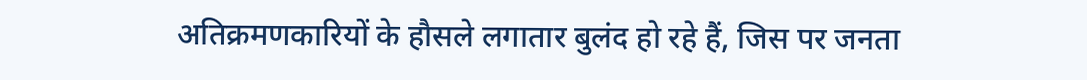अतिक्रमणकारियों के हौसले लगातार बुलंद हो रहे हैं, जिस पर जनता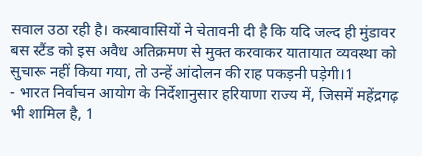सवाल उठा रही है। कस्बावासियों ने चेतावनी दी है कि यदि जल्द ही मुंडावर बस स्टैंड को इस अवैध अतिक्रमण से मुक्त करवाकर यातायात व्यवस्था को सुचारू नहीं किया गया, तो उन्हें आंदोलन की राह पकड़नी पड़ेगी।1
- भारत निर्वाचन आयोग के निर्देशानुसार हरियाणा राज्य में, जिसमें महेंद्रगढ़ भी शामिल है, 1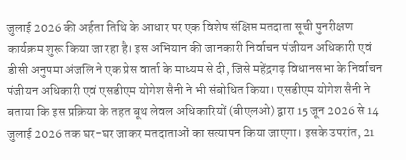जुलाई 2026 की अर्हता तिथि के आधार पर एक विशेष संक्षिप्त मतदाता सूची पुनरीक्षण कार्यक्रम शुरू किया जा रहा है। इस अभियान की जानकारी निर्वाचन पंजीयन अधिकारी एवं डीसी अनुपमा अंजलि ने एक प्रेस वार्ता के माध्यम से दी, जिसे महेंद्रगढ़ विधानसभा के निर्वाचन पंजीयन अधिकारी एवं एसडीएम योगेश सैनी ने भी संबोधित किया। एसडीएम योगेश सैनी ने बताया कि इस प्रक्रिया के तहत बूथ लेवल अधिकारियों (बीएलओ) द्वारा 15 जून 2026 से 14 जुलाई 2026 तक घर-घर जाकर मतदाताओं का सत्यापन किया जाएगा। इसके उपरांत, 21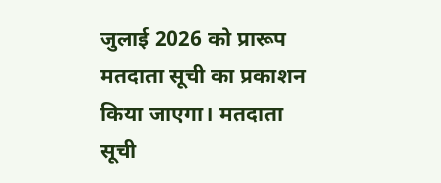जुलाई 2026 को प्रारूप मतदाता सूची का प्रकाशन किया जाएगा। मतदाता सूची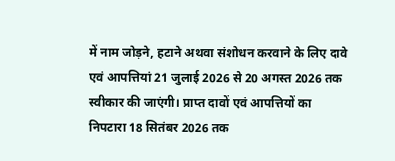में नाम जोड़ने, हटाने अथवा संशोधन करवाने के लिए दावे एवं आपत्तियां 21 जुलाई 2026 से 20 अगस्त 2026 तक स्वीकार की जाएंगी। प्राप्त दावों एवं आपत्तियों का निपटारा 18 सितंबर 2026 तक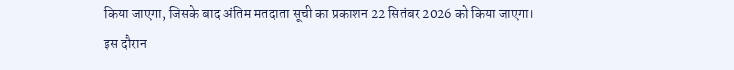किया जाएगा, जिसके बाद अंतिम मतदाता सूची का प्रकाशन 22 सितंबर 2026 को किया जाएगा। इस दौरान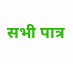सभी पात्र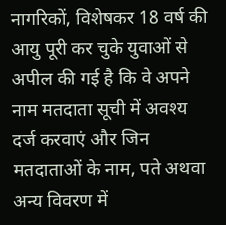नागरिकों, विशेषकर 18 वर्ष की आयु पूरी कर चुके युवाओं से अपील की गई है कि वे अपने नाम मतदाता सूची में अवश्य दर्ज करवाएं और जिन मतदाताओं के नाम, पते अथवा अन्य विवरण में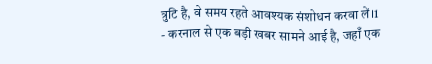त्रुटि है, वे समय रहते आवश्यक संशोधन करवा लें।1
- करनाल से एक बड़ी खबर सामने आई है, जहाँ एक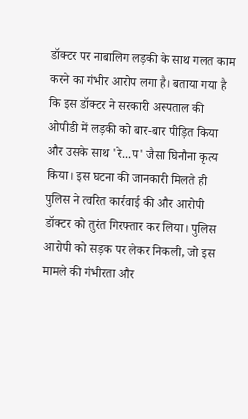डॉक्टर पर नाबालिग लड़की के साथ गलत काम करने का गंभीर आरोप लगा है। बताया गया है कि इस डॉक्टर ने सरकारी अस्पताल की ओपीडी में लड़की को बार-बार पीड़ित किया और उसके साथ 'रे...प' जैसा घिनौना कृत्य किया। इस घटना की जानकारी मिलते ही पुलिस ने त्वरित कार्रवाई की और आरोपी डॉक्टर को तुरंत गिरफ्तार कर लिया। पुलिस आरोपी को सड़क पर लेकर निकली, जो इस मामले की गंभीरता और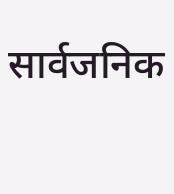सार्वजनिक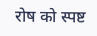रोष को स्पष्ट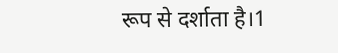रूप से दर्शाता है।1